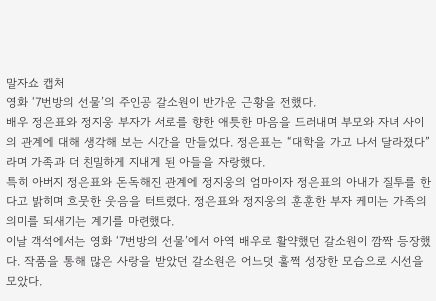말자쇼 캡처
영화 ‘7번방의 선물’의 주인공 갈소원이 반가운 근황을 전했다.
배우 정은표와 정지웅 부자가 서로를 향한 애틋한 마음을 드러내며 부모와 자녀 사이의 관계에 대해 생각해 보는 시간을 만들었다. 정은표는 “대학을 가고 나서 달라졌다”라며 가족과 더 친밀하게 지내게 된 아들을 자랑했다.
특히 아버지 정은표와 돈독해진 관계에 정지웅의 엄마이자 정은표의 아내가 질투를 한다고 밝히며 흐뭇한 웃음을 터트렸다. 정은표와 정지웅의 훈훈한 부자 케미는 가족의 의미를 되새기는 계기를 마련했다.
이날 객석에서는 영화 ‘7번방의 선물’에서 아역 배우로 활약했던 갈소원이 깜짝 등장했다. 작품을 통해 많은 사랑을 받았던 갈소원은 어느덧 훌쩍 성장한 모습으로 시선을 모았다.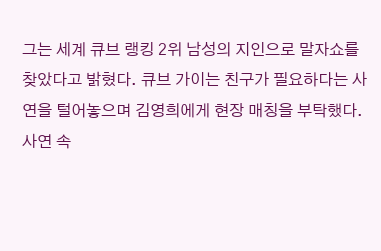그는 세계 큐브 랭킹 2위 남성의 지인으로 말자쇼를 찾았다고 밝혔다. 큐브 가이는 친구가 필요하다는 사연을 털어놓으며 김영희에게 현장 매칭을 부탁했다.
사연 속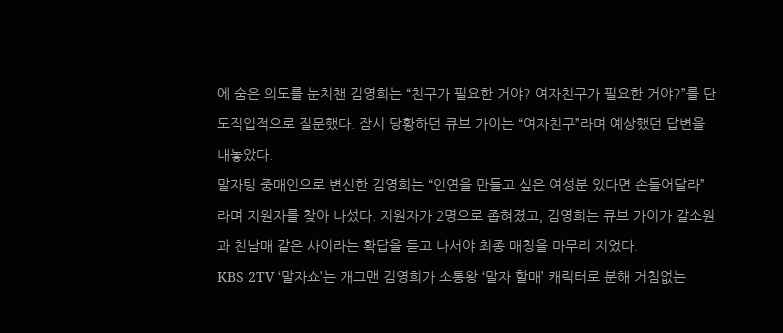에 숨은 의도를 눈치챈 김영희는 “친구가 필요한 거야? 여자친구가 필요한 거야?”를 단도직입적으로 질문했다. 잠시 당황하던 큐브 가이는 “여자친구”라며 예상했던 답변을 내놓았다.
말자팅 중매인으로 변신한 김영희는 “인연을 만들고 싶은 여성분 있다면 손들어달라”라며 지원자를 찾아 나섰다. 지원자가 2명으로 좁혀졌고, 김영희는 큐브 가이가 갈소원과 친남매 같은 사이라는 확답을 듣고 나서야 최종 매칭을 마무리 지었다.
KBS 2TV ‘말자쇼’는 개그맨 김영희가 소통왕 ‘말자 할매’ 캐릭터로 분해 거침없는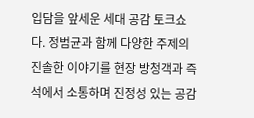입담을 앞세운 세대 공감 토크쇼다. 정범균과 함께 다양한 주제의 진솔한 이야기를 현장 방청객과 즉석에서 소통하며 진정성 있는 공감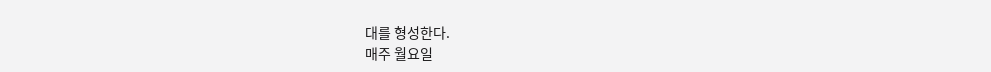대를 형성한다.
매주 월요일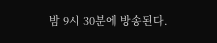밤 9시 30분에 방송된다.